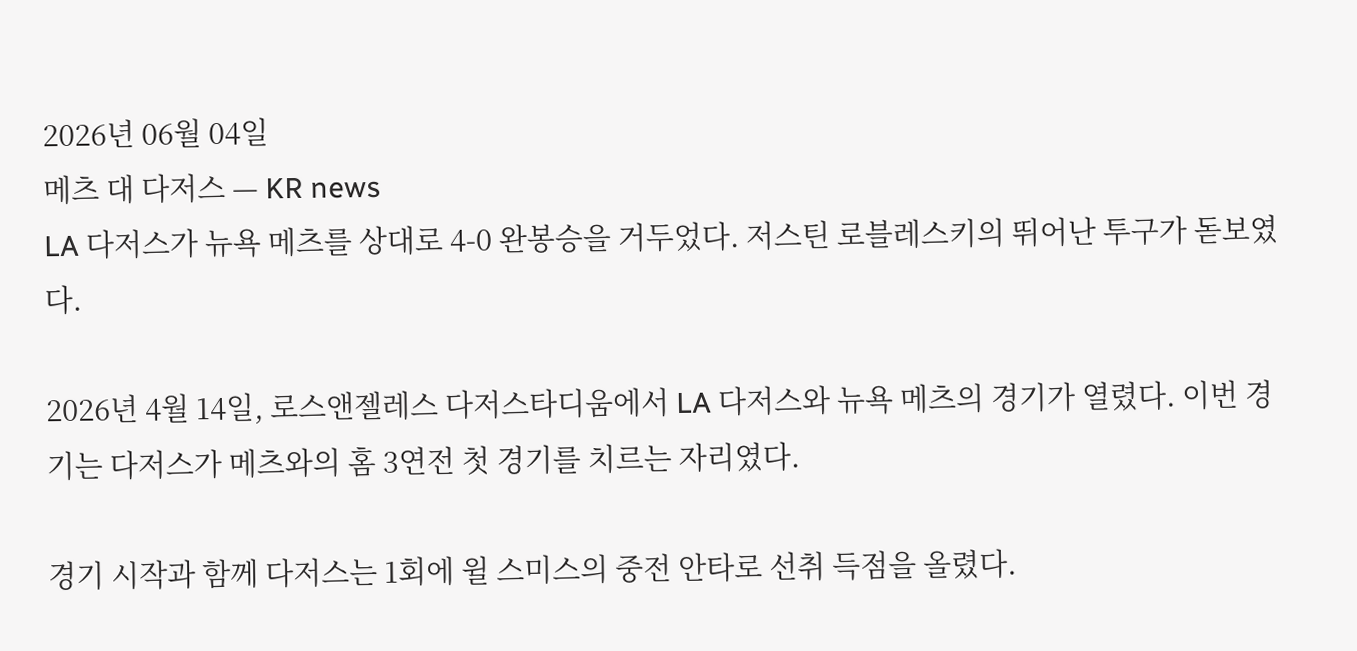2026년 06월 04일
메츠 대 다저스 — KR news
LA 다저스가 뉴욕 메츠를 상대로 4-0 완봉승을 거두었다. 저스틴 로블레스키의 뛰어난 투구가 돋보였다.

2026년 4월 14일, 로스앤젤레스 다저스타디움에서 LA 다저스와 뉴욕 메츠의 경기가 열렸다. 이번 경기는 다저스가 메츠와의 홈 3연전 첫 경기를 치르는 자리였다.

경기 시작과 함께 다저스는 1회에 윌 스미스의 중전 안타로 선취 득점을 올렸다.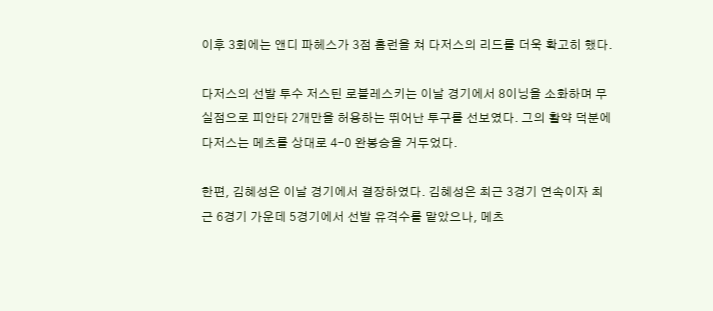이후 3회에는 앤디 파헤스가 3점 홈런을 쳐 다저스의 리드를 더욱 확고히 했다.

다저스의 선발 투수 저스틴 로블레스키는 이날 경기에서 8이닝을 소화하며 무실점으로 피안타 2개만을 허용하는 뛰어난 투구를 선보였다. 그의 활약 덕분에 다저스는 메츠를 상대로 4-0 완봉승을 거두었다.

한편, 김혜성은 이날 경기에서 결장하였다. 김혜성은 최근 3경기 연속이자 최근 6경기 가운데 5경기에서 선발 유격수를 맡았으나, 메츠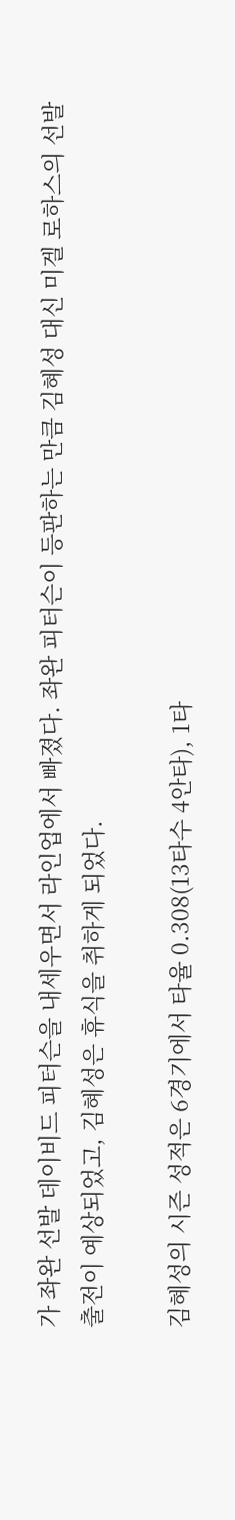가 좌완 선발 데이비드 피터슨을 내세우면서 라인업에서 빠졌다. 좌완 피터슨이 등판하는 만큼 김혜성 대신 미겔 로하스의 선발 출전이 예상되었고, 김혜성은 휴식을 취하게 되었다.

김혜성의 시즌 성적은 6경기에서 타율 0.308(13타수 4안타), 1타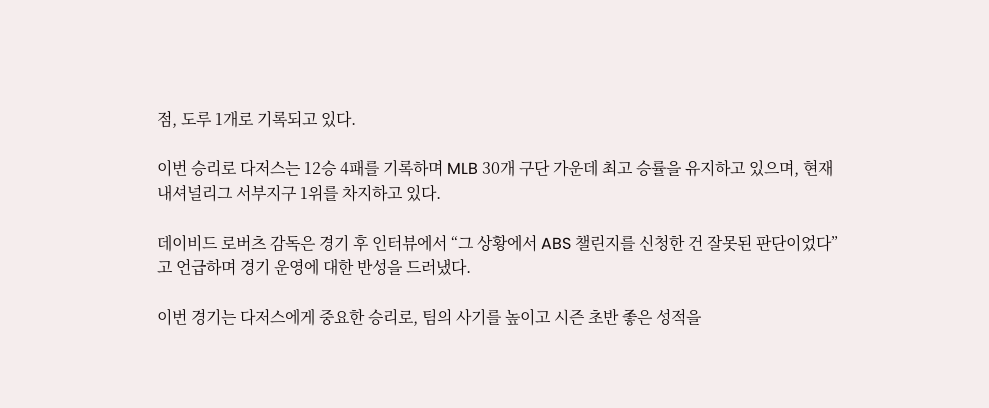점, 도루 1개로 기록되고 있다.

이번 승리로 다저스는 12승 4패를 기록하며 MLB 30개 구단 가운데 최고 승률을 유지하고 있으며, 현재 내셔널리그 서부지구 1위를 차지하고 있다.

데이비드 로버츠 감독은 경기 후 인터뷰에서 “그 상황에서 ABS 챌린지를 신청한 건 잘못된 판단이었다”고 언급하며 경기 운영에 대한 반성을 드러냈다.

이번 경기는 다저스에게 중요한 승리로, 팀의 사기를 높이고 시즌 초반 좋은 성적을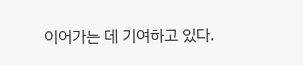이어가는 데 기여하고 있다.